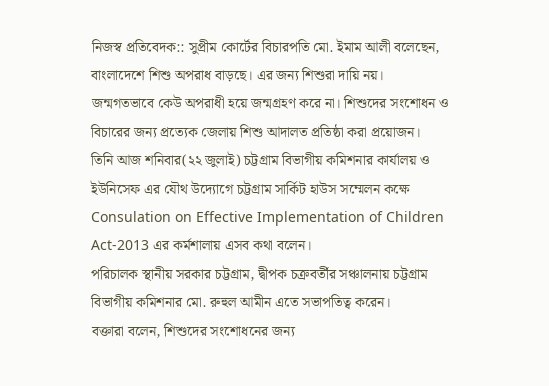নিজস্ব প্রতিবেদক:: সুপ্রীম কোর্টের বিচারপতি মো. ইমাম আলী বলেছেন,
বাংলাদেশে শিশু অপরাধ বাড়ছে। এর জন্য শিশুরা দায়ি নয়।
জন্মগতভাবে কেউ অপরাধী হয়ে জন্মগ্রহণ করে না। শিশুদের সংশোধন ও বিচারের জন্য প্রত্যেক জেলায় শিশু আদালত প্রতিষ্ঠা করা প্রয়োজন।
তিনি আজ শনিবার(২২ জুলাই) চট্টগ্রাম বিভাগীয় কমিশনার কার্যালয় ও ইউনিসেফ এর যৌথ উদ্যোগে চট্টগ্রাম সার্কিট হাউস সম্মেলন কক্ষে Consulation on Effective Implementation of Children Act-2013 এর কর্মশালায় এসব কথা বলেন।
পরিচালক স্থানীয় সরকার চট্টগ্রাম, দ্বীপক চক্রবর্তীর সঞ্চালনায় চট্টগ্রাম বিভাগীয় কমিশনার মো. রুহুল আমীন এতে সভাপতিত্ব করেন।
বক্তারা বলেন, শিশুদের সংশোধনের জন্য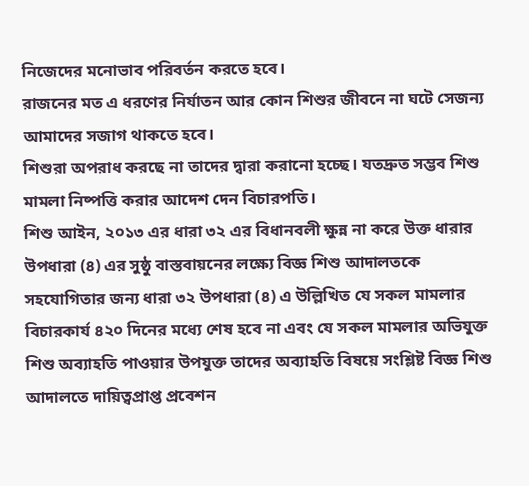নিজেদের মনোভাব পরিবর্তন করতে হবে।
রাজনের মত এ ধরণের নির্যাতন আর কোন শিশুর জীবনে না ঘটে সেজন্য আমাদের সজাগ থাকতে হবে।
শিশুরা অপরাধ করছে না তাদের দ্বারা করানো হচ্ছে। যতদ্রুত সম্ভব শিশু মামলা নিষ্পত্তি করার আদেশ দেন বিচারপতি।
শিশু আইন, ২০১৩ এর ধারা ৩২ এর বিধানবলী ক্ষুন্ন না করে উক্ত ধারার উপধারা (৪) এর সুষ্ঠু বাস্তবায়নের লক্ষ্যে বিজ্ঞ শিশু আদালতকে সহযোগিতার জন্য ধারা ৩২ উপধারা (৪) এ উল্লিখিত যে সকল মামলার বিচারকার্য ৪২০ দিনের মধ্যে শেষ হবে না এবং যে সকল মামলার অভিযুক্ত শিশু অব্যাহতি পাওয়ার উপযুক্ত তাদের অব্যাহতি বিষয়ে সংশ্লিষ্ট বিজ্ঞ শিশু আদালতে দায়িত্বপ্রাপ্ত প্রবেশন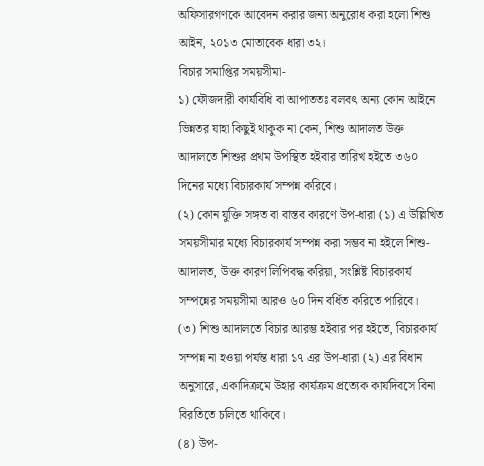অফিসারগণকে আবেদন করার জন্য অনুরোধ করা হলো শিশু আইন, ২০১৩ মোতাবেক ধারা ৩২।
বিচার সমাপ্তির সময়সীমা-
১) ফৌজদারী কার্যবিধি বা আপাততঃ বলবৎ অন্য কোন আইনে ভিন্নতর যাহা কিছুই থাকুক না কেন, শিশু আদালত উক্ত আদালতে শিশুর প্রথম উপস্থিত হইবার তারিখ হইতে ৩৬০ দিনের মধ্যে বিচারকার্য সম্পন্ন করিবে।
(২) কোন যুক্তি সঙ্গত বা বাস্তব কারণে উপ-ধারা (১) এ উল্লিখিত সময়সীমার মধ্যে বিচারকার্য সম্পন্ন করা সম্ভব না হইলে শিশু-আদালত, উক্ত কারণ লিপিবদ্ধ করিয়া, সংশ্লিষ্ট বিচারকার্য সম্পন্নের সময়সীমা আরও ৬০ দিন বর্ধিত করিতে পারিবে।
(৩) শিশু আদালতে বিচার আরম্ভ হইবার পর হইতে, বিচারকার্য সম্পন্ন না হওয়া পর্যন্ত ধারা ১৭ এর উপ-ধারা (২) এর বিধান অনুসারে, একাদিক্রমে উহার কার্যক্রম প্রত্যেক কার্যদিবসে বিনা বিরতিতে চলিতে থাকিবে।
(৪) উপ-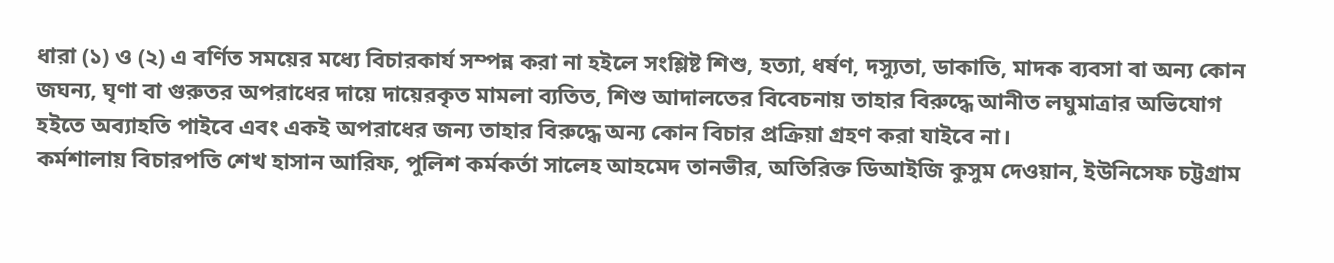ধারা (১) ও (২) এ বর্ণিত সময়ের মধ্যে বিচারকার্য সম্পন্ন করা না হইলে সংশ্লিষ্ট শিশু, হত্যা, ধর্ষণ, দস্যুতা, ডাকাতি, মাদক ব্যবসা বা অন্য কোন জঘন্য, ঘৃণা বা গুরুতর অপরাধের দায়ে দায়েরকৃত মামলা ব্যতিত, শিশু আদালতের বিবেচনায় তাহার বিরুদ্ধে আনীত লঘুমাত্রার অভিযোগ হইতে অব্যাহতি পাইবে এবং একই অপরাধের জন্য তাহার বিরুদ্ধে অন্য কোন বিচার প্রক্রিয়া গ্রহণ করা যাইবে না।
কর্মশালায় বিচারপতি শেখ হাসান আরিফ, পুলিশ কর্মকর্তা সালেহ আহমেদ তানভীর, অতিরিক্ত ডিআইজি কুসুম দেওয়ান, ইউনিসেফ চট্টগ্রাম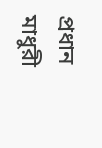প্রধান মাধুরী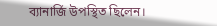ব্যানার্জি উপস্থিত ছিলেন।